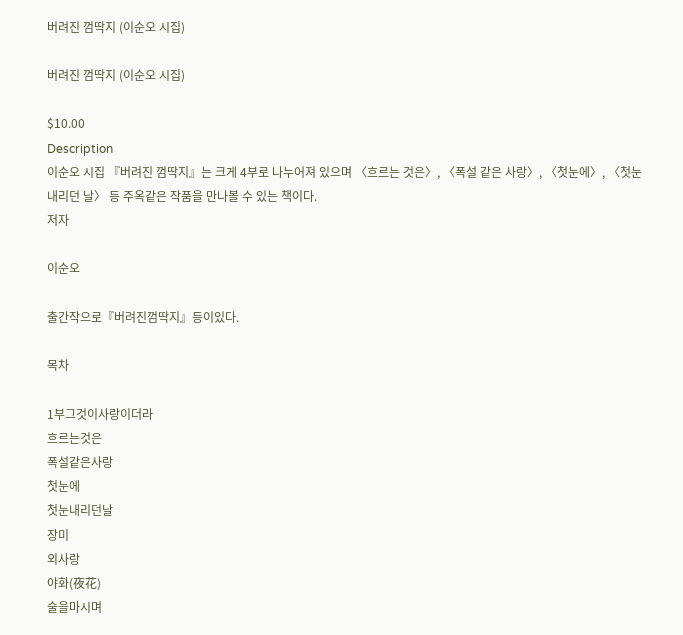버려진 껌딱지 (이순오 시집)

버려진 껌딱지 (이순오 시집)

$10.00
Description
이순오 시집 『버려진 껌딱지』는 크게 4부로 나누어져 있으며 〈흐르는 것은〉, 〈폭설 같은 사랑〉, 〈첫눈에〉, 〈첫눈 내리던 날〉 등 주옥같은 작품을 만나볼 수 있는 책이다.
저자

이순오

출간작으로『버려진껌딱지』등이있다.

목차

1부그것이사랑이더라
흐르는것은
폭설같은사랑
첫눈에
첫눈내리던날
장미
외사랑
야화(夜花)
술을마시며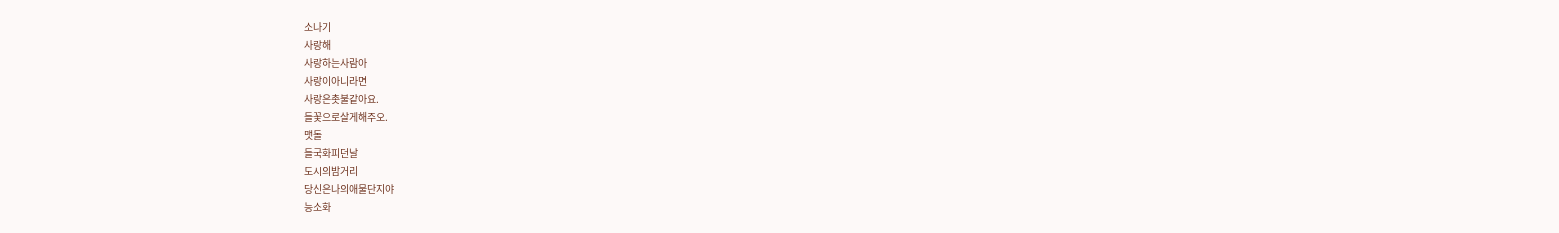소나기
사랑해
사랑하는사람아
사랑이아니라면
사랑은촛불같아요.
들꽃으로살게해주오.
맷돌
들국화피던날
도시의밤거리
당신은나의애물단지야
능소화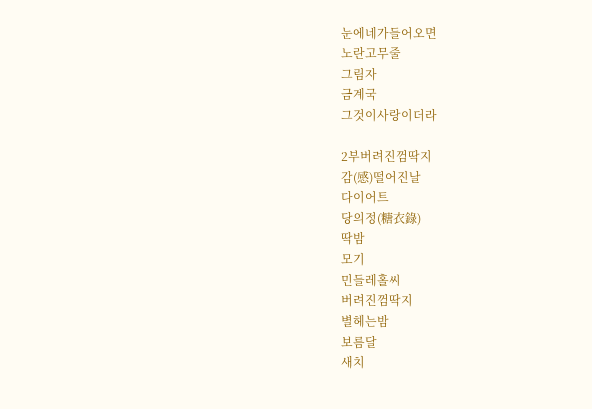눈에네가들어오면
노란고무줄
그림자
금계국
그것이사랑이더라

2부버려진껌딱지
감(感)떨어진날
다이어트
당의정(糖衣錄)
딱밤
모기
민들레홀씨
버려진껌딱지
별헤는밤
보름달
새치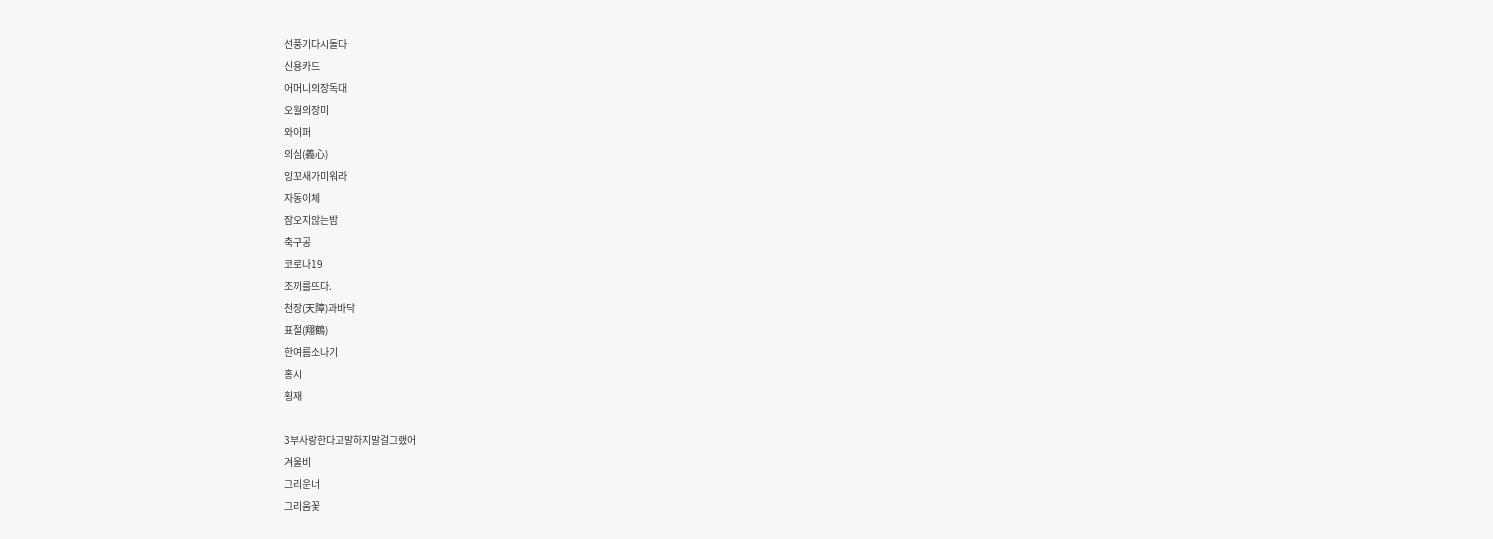선풍기다시돌다
신용카드
어머니의장독대
오월의장미
와이퍼
의심(義心)
잉꼬새가미워라
자동이체
잠오지않는밤
축구공
코로나19
조끼를뜨다.
천장(天障)과바닥
표절(翔鶴)
한여름소나기
홍시
횡재

3부사랑한다고말하지말걸그랬어
겨울비
그리운너
그리움꽃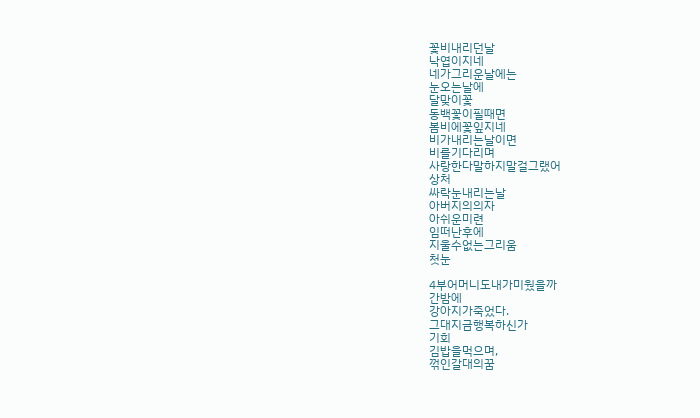꽃비내리던날
낙엽이지네
네가그리운날에는
눈오는날에
달맞이꽃
동백꽃이필때면
봄비에꽃잎지네
비가내리는날이면
비를기다리며
사랑한다말하지말걸그랬어
상처
싸락눈내리는날
아버지의의자
아쉬운미련
임떠난후에
지울수없는그리움
첫눈

4부어머니도내가미웠을까
간밤에
강아지가죽었다.
그대지금행복하신가
기회
김밥을먹으며,
꺾인갈대의꿈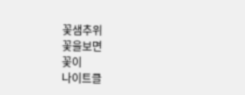꽃샘추위
꽃을보면
꽃이
나이트클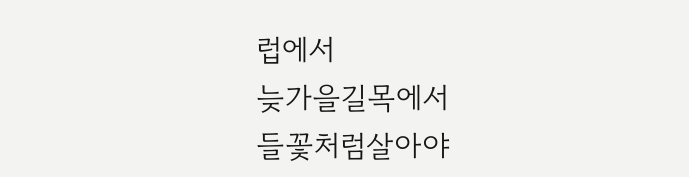럽에서
늦가을길목에서
들꽃처럼살아야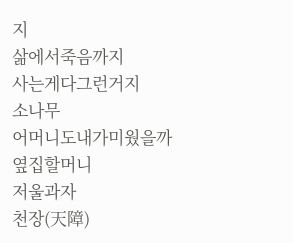지
삶에서죽음까지
사는게다그런거지
소나무
어머니도내가미웠을까
옆집할머니
저울과자
천장(天障)